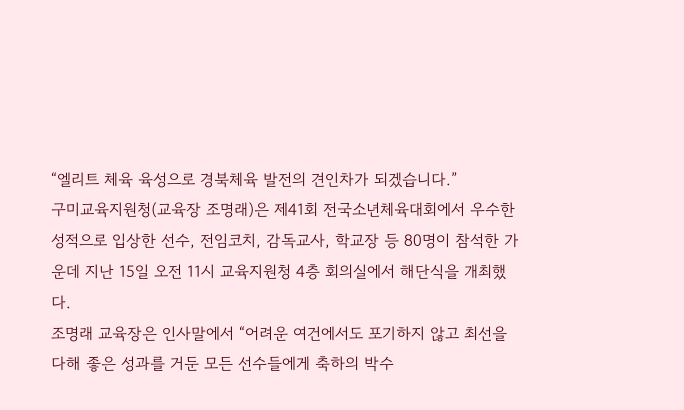“엘리트 체육 육성으로 경북체육 발전의 견인차가 되겠습니다.”
구미교육지원청(교육장 조명래)은 제41회 전국소년체육대회에서 우수한 성적으로 입상한 선수, 전임코치, 감독교사, 학교장 등 80명이 참석한 가운데 지난 15일 오전 11시 교육지원청 4층 회의실에서 해단식을 개최했다.
조명래 교육장은 인사말에서 “어려운 여건에서도 포기하지 않고 최선을 다해 좋은 성과를 거둔 모든 선수들에게 축하의 박수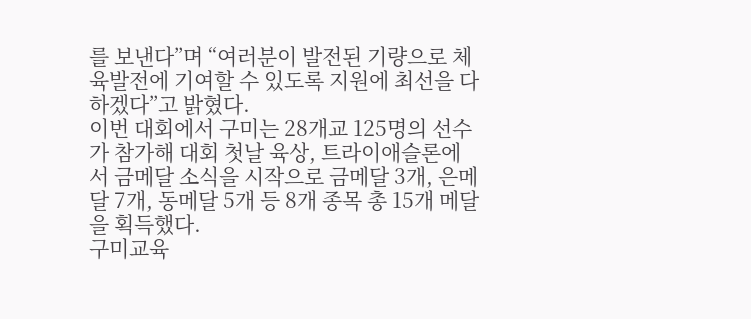를 보낸다”며 “여러분이 발전된 기량으로 체육발전에 기여할 수 있도록 지원에 최선을 다하겠다”고 밝혔다.
이번 대회에서 구미는 28개교 125명의 선수가 참가해 대회 첫날 육상, 트라이애슬론에서 금메달 소식을 시작으로 금메달 3개, 은메달 7개, 동메달 5개 등 8개 종목 총 15개 메달을 획득했다.
구미교육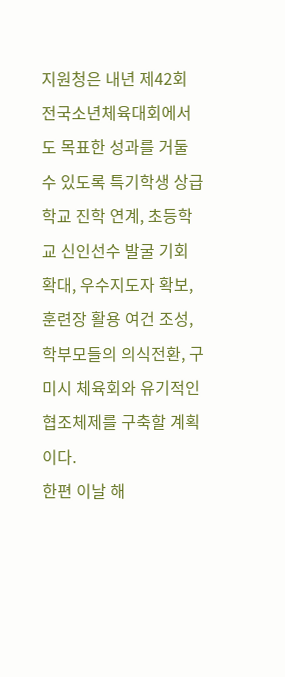지원청은 내년 제42회 전국소년체육대회에서도 목표한 성과를 거둘 수 있도록 특기학생 상급학교 진학 연계, 초등학교 신인선수 발굴 기회 확대, 우수지도자 확보, 훈련장 활용 여건 조성, 학부모들의 의식전환, 구미시 체육회와 유기적인 협조체제를 구축할 계획이다.
한편 이날 해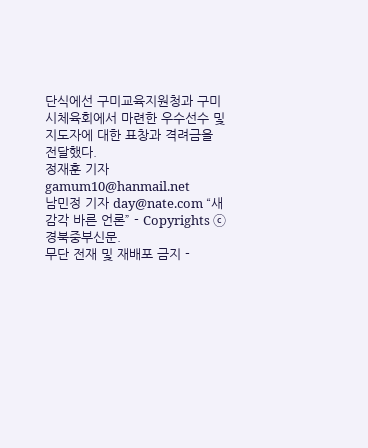단식에선 구미교육지원청과 구미시체육회에서 마련한 우수선수 및 지도자에 대한 표창과 격려금을 전달했다.
정재훈 기자 gamum10@hanmail.net
남민정 기자 day@nate.com “새 감각 바른 언론” - Copyrights ⓒ경북중부신문.
무단 전재 및 재배포 금지 -